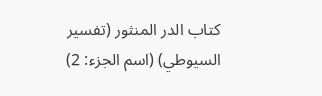كتاب الدر المنثور (تفسير السيوطي) (اسم الجزء: 2)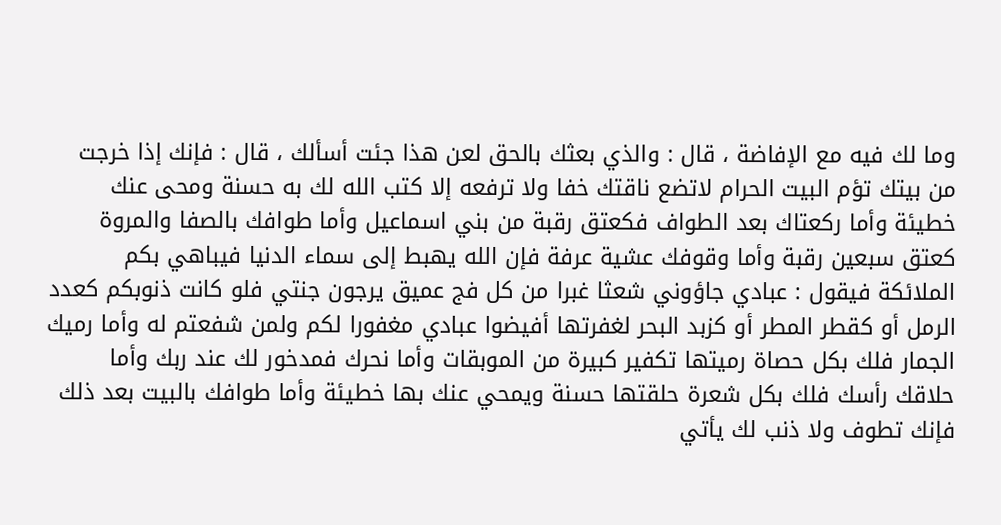وما لك فيه مع الإفاضة ، قال : والذي بعثك بالحق لعن هذا جئت أسألك ، قال : فإنك إذا خرجت من بيتك تؤم البيت الحرام لاتضع ناقتك خفا ولا ترفعه إلا كتب الله لك به حسنة ومحى عنك خطيئة وأما ركعتاك بعد الطواف فكعتق رقبة من بني اسماعيل وأما طوافك بالصفا والمروة كعتق سبعين رقبة وأما وقوفك عشية عرفة فإن الله يهبط إلى سماء الدنيا فيباهي بكم الملائكة فيقول : عبادي جاؤوني شعثا غبرا من كل فج عميق يرجون جنتي فلو كانت ذنوبكم كعدد الرمل أو كقطر المطر أو كزبد البحر لغفرتها أفيضوا عبادي مغفورا لكم ولمن شفعتم له وأما رميك الجمار فلك بكل حصاة رميتها تكفير كبيرة من الموبقات وأما نحرك فمدخور لك عند ربك وأما حلاقك رأسك فلك بكل شعرة حلقتها حسنة ويمحي عنك بها خطيئة وأما طوافك بالبيت بعد ذلك فإنك تطوف ولا ذنب لك يأتي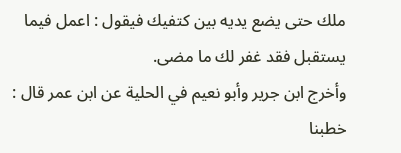ملك حتى يضع يديه بين كتفيك فيقول : اعمل فيما يستقبل فقد غفر لك ما مضى.
وأخرج ابن جرير وأبو نعيم في الحلية عن ابن عمر قال : خطبنا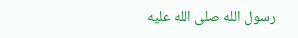رسول الله صلى الله عليه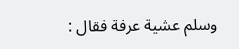وسلم عشية عرفة فقال :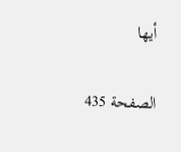أيها

الصفحة 435